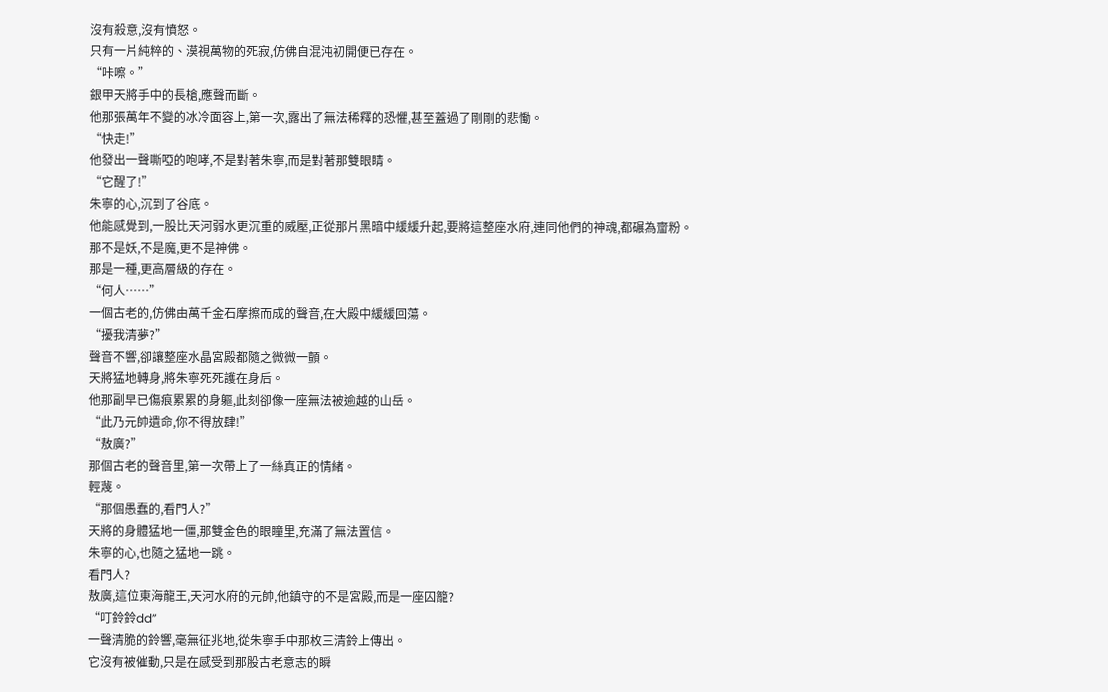沒有殺意,沒有憤怒。
只有一片純粹的、漠視萬物的死寂,仿佛自混沌初開便已存在。
“咔嚓。”
銀甲天將手中的長槍,應聲而斷。
他那張萬年不變的冰冷面容上,第一次,露出了無法稀釋的恐懼,甚至蓋過了剛剛的悲慟。
“快走!”
他發出一聲嘶啞的咆哮,不是對著朱寧,而是對著那雙眼睛。
“它醒了!”
朱寧的心,沉到了谷底。
他能感覺到,一股比天河弱水更沉重的威壓,正從那片黑暗中緩緩升起,要將這整座水府,連同他們的神魂,都碾為齏粉。
那不是妖,不是魔,更不是神佛。
那是一種,更高層級的存在。
“何人……”
一個古老的,仿佛由萬千金石摩擦而成的聲音,在大殿中緩緩回蕩。
“擾我清夢?”
聲音不響,卻讓整座水晶宮殿都隨之微微一顫。
天將猛地轉身,將朱寧死死護在身后。
他那副早已傷痕累累的身軀,此刻卻像一座無法被逾越的山岳。
“此乃元帥遺命,你不得放肆!”
“敖廣?”
那個古老的聲音里,第一次帶上了一絲真正的情緒。
輕蔑。
“那個愚蠢的,看門人?”
天將的身體猛地一僵,那雙金色的眼瞳里,充滿了無法置信。
朱寧的心,也隨之猛地一跳。
看門人?
敖廣,這位東海龍王,天河水府的元帥,他鎮守的不是宮殿,而是一座囚籠?
“叮鈴鈴dd”
一聲清脆的鈴響,毫無征兆地,從朱寧手中那枚三清鈴上傳出。
它沒有被催動,只是在感受到那股古老意志的瞬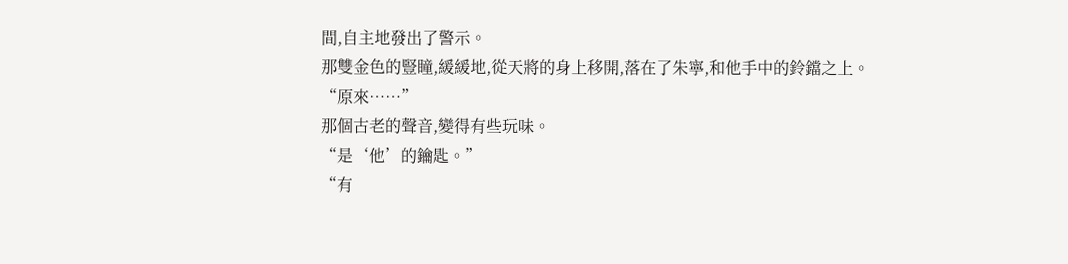間,自主地發出了警示。
那雙金色的豎瞳,緩緩地,從天將的身上移開,落在了朱寧,和他手中的鈴鐺之上。
“原來……”
那個古老的聲音,變得有些玩味。
“是‘他’的鑰匙。”
“有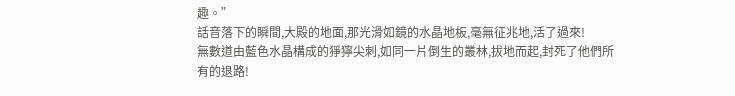趣。”
話音落下的瞬間,大殿的地面,那光滑如鏡的水晶地板,毫無征兆地,活了過來!
無數道由藍色水晶構成的猙獰尖刺,如同一片倒生的叢林,拔地而起,封死了他們所有的退路!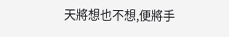天將想也不想,便將手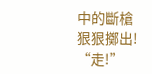中的斷槍狠狠擲出!
“走!”